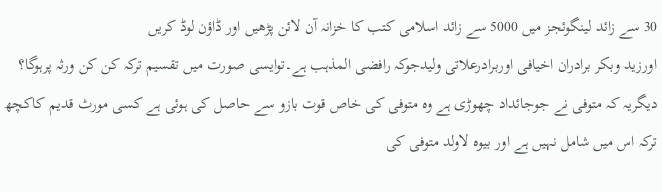30 سے زائد لینگوئجز میں 5000 سے زائد اسلامی کتب کا خزانہ آن لائن پڑھیں اور ڈاؤن لوڈ کریں
اورزید وبکر برادران اخیافی اوربرادرعلاتی ولیدجوکہ رافضی المذہب ہے۔توایسی صورت میں تقسیم ترکہ کن کن ورثہ پرہوگا؟ دیگریہ کہ متوفی نے جوجائداد چھوڑی ہے وہ متوفی کی خاص قوت بازو سے حاصل کی ہوئی ہے کسی مورث قدیم کاکچھ ترکہ اس میں شامل نہیں ہے اور بیوہ لاولد متوفی کی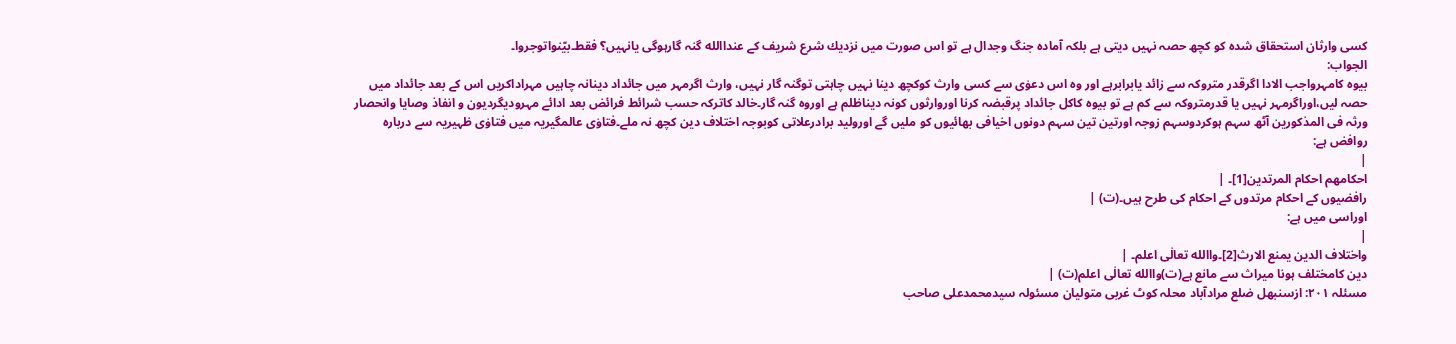کسی وارثان استحقاق شدہ کو کچھ حصہ نہیں دیتی ہے بلکہ آمادہ جنگ وجدال ہے تو اس صورت میں نزدیك شرع شریف کے عنداالله گنہ گارہوگی یانہیں؟ فقط۔بیّنواتوجروا۔
الجواب:
بیوہ کامہرواجب الادا اگرقدر متروکہ سے زائد یابرابرہے اور وہ اس دعوٰی سے کسی وارث کوکچھ دینا نہیں چاہتی توگنہ گار نہیں، وارث اگرمہر میں جائداد دینانہ چاہیں مہراداکریں اس کے بعد جائداد میں حصہ لیں،اوراگرمہر نہیں یا قدرمتروکہ سے کم ہے تو بیوہ کاکل جائداد پرقبضہ کرنا اوروارثوں کونہ دیناظلم ہے اوروہ گنہ گار۔خالد کاترکہ حسب شرائط فرائض بعد ادائے مہرودیگردیون و انفاذ وصایا وانحصار ورثہ فی المذکورین آٹھ سہم ہوکردوسہم زوجہ اورتین تین سہم دونوں اخیافی بھائیوں کو ملیں گے اورولید برادرعلاتی کوبوجہ اختلاف دین کچھ نہ ملے۔فتاوٰی عالمگیریہ میں فتاوٰی ظہیریہ سے دربارہ روافض ہے:
|
احکامھم احکام المرتدین[1]۔ |
رافضیوں کے احکام مرتدوں کے احکام کی طرح ہیں۔(ت) |
اوراسی میں ہے:
|
واختلاف الدین یمنع الارث[2]۔واالله تعالٰی اعلم۔ |
دین کامختلف ہونا میراث سے مانع ہے(ت)واالله تعالٰی اعلم(ت) |
مسئلہ ۲۰۱: ازسنبھل ضلع مرادآباد محلہ کوٹ غربی متولیان مسئولہ سیدمحمدعلی صاحب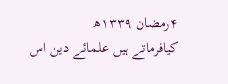۴رمضان ۱۳۳۹ھ
کیافرماتے ہیں علمائے دین اس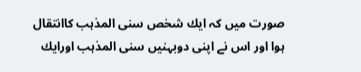صورت میں کہ ایك شخص سنی المذہب کاانتقال ہوا اور اس نے اپنی دوبہنیں سنی المذہب اورایك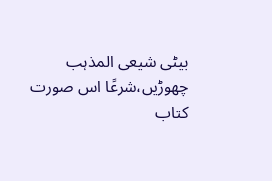بیٹی شیعی المذہب چھوڑیں،شرعًا اس صورت
کتاب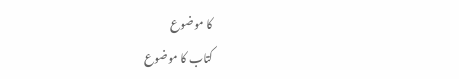کا موضوع
کتاب کا موضوع